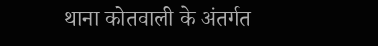थाना कोतवाली के अंतर्गत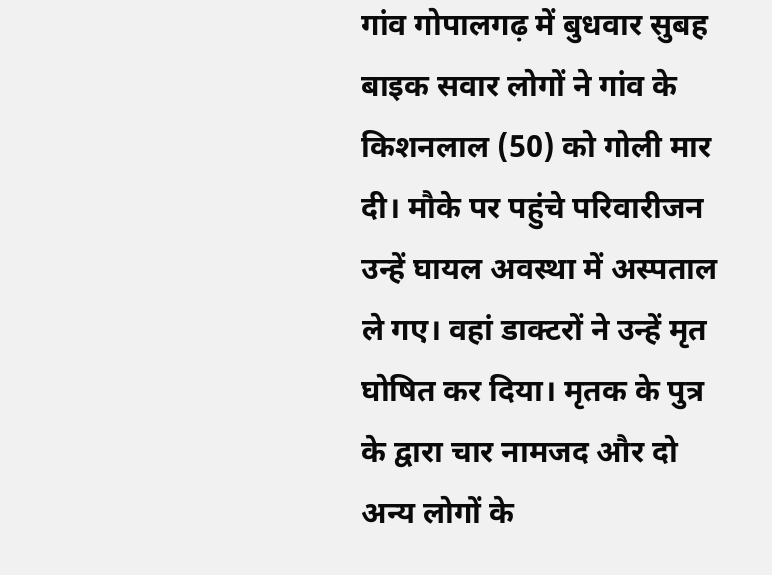गांव गोपालगढ़ में बुधवार सुबह बाइक सवार लोगों ने गांव के किशनलाल (50) को गोली मार दी। मौके पर पहुंचे परिवारीजन उन्हें घायल अवस्था में अस्पताल ले गए। वहां डाक्टरों ने उन्हें मृत घोषित कर दिया। मृतक के पुत्र के द्वारा चार नामजद और दो अन्य लोगों के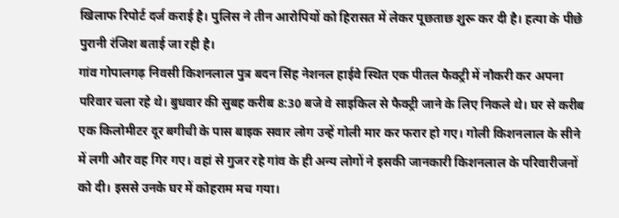खिलाफ रिपोर्ट दर्ज कराई है। पुलिस ने तीन आरोपियों को हिरासत में लेकर पूछताछ शुरू कर दी है। हत्या के पीछे पुरानी रंजिश बताई जा रही है।
गांव गोपालगढ़ निवसी किशनलाल पुत्र बदन सिंह नेशनल हाईवे स्थित एक पीतल फैक्ट्री में नौकरी कर अपना परिवार चला रहे थे। बुधवार की सुबह करीब 8:30 बजे वे साइकिल से फैक्ट्री जाने के लिए निकले थे। घर से करीब एक किलोमीटर दूर बगीची के पास बाइक सवार लोग उन्हें गोली मार कर फरार हो गए। गोली किशनलाल के सीने में लगी और वह गिर गए। वहां से गुजर रहे गांव के ही अन्य लोगों ने इसकी जानकारी किशनलाल के परिवारीजनों को दी। इससे उनके घर में कोहराम मच गया।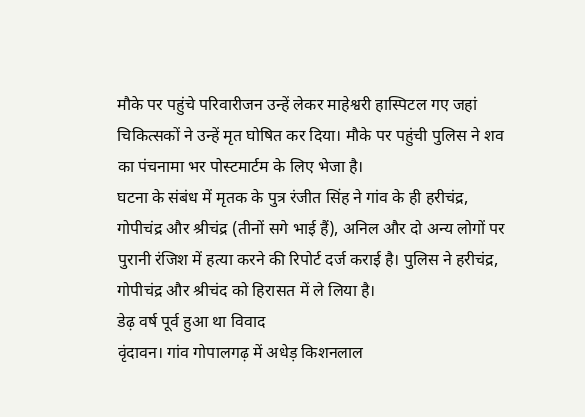मौके पर पहुंचे परिवारीजन उन्हें लेकर माहेश्वरी हास्पिटल गए जहां चिकित्सकों ने उन्हें मृत घोषित कर दिया। मौके पर पहुंची पुलिस ने शव का पंचनामा भर पोस्टमार्टम के लिए भेजा है।
घटना के संबंध में मृतक के पुत्र रंजीत सिंह ने गांव के ही हरीचंद्र, गोपीचंद्र और श्रीचंद्र (तीनों सगे भाई हैं), अनिल और दो अन्य लोगों पर पुरानी रंजिश में हत्या करने की रिपोर्ट दर्ज कराई है। पुलिस ने हरीचंद्र, गोपीचंद्र और श्रीचंद को हिरासत में ले लिया है।
डेढ़ वर्ष पूर्व हुआ था विवाद
वृंदावन। गांव गोपालगढ़ में अधेड़ किशनलाल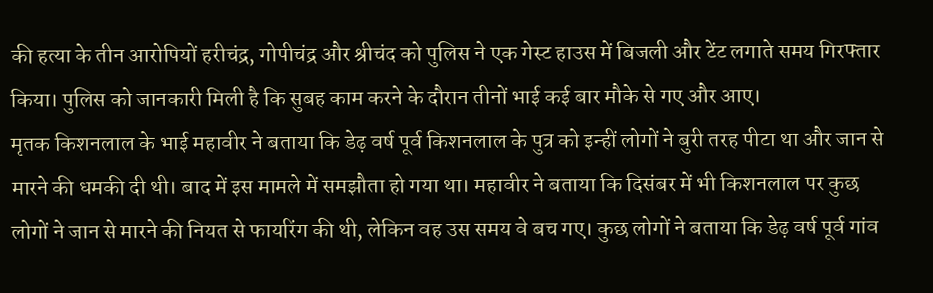की हत्या के तीन आरोपियों हरीचंद्र, गोपीचंद्र और श्रीचंद को पुलिस ने एक गेस्ट हाउस में बिजली और टेंट लगाते समय गिरफ्तार किया। पुलिस को जानकारी मिली है कि सुबह काम करने के दौरान तीनों भाई कई बार मौके से गए और आए।
मृतक किशनलाल के भाई महावीर ने बताया कि डेढ़ वर्ष पूर्व किशनलाल के पुत्र को इन्हीं लोगों ने बुरी तरह पीटा था और जान से मारने की धमकी दी थी। बाद में इस मामले में समझौता हो गया था। महावीर ने बताया कि दिसंबर में भी किशनलाल पर कुछ लोगों ने जान से मारने की नियत से फायरिंग की थी, लेकिन वह उस समय वे बच गए। कुछ लोगों ने बताया कि डेढ़ वर्ष पूर्व गांव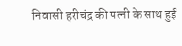निवासी हरीचंद्र की पत्नी के साथ हुई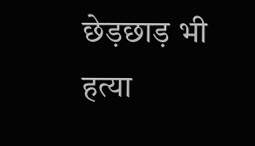छेड़छाड़ भी हत्या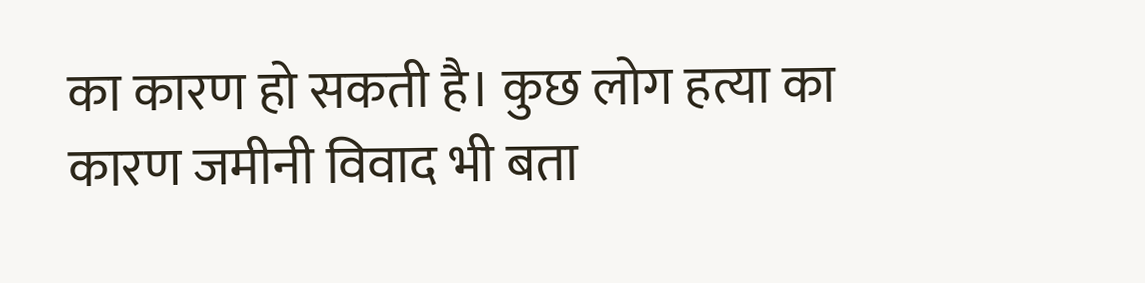का कारण हो सकती है। कुछ लोग हत्या का कारण जमीनी विवाद भी बता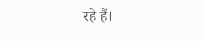रहे हैं।